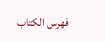فهرس الكتاب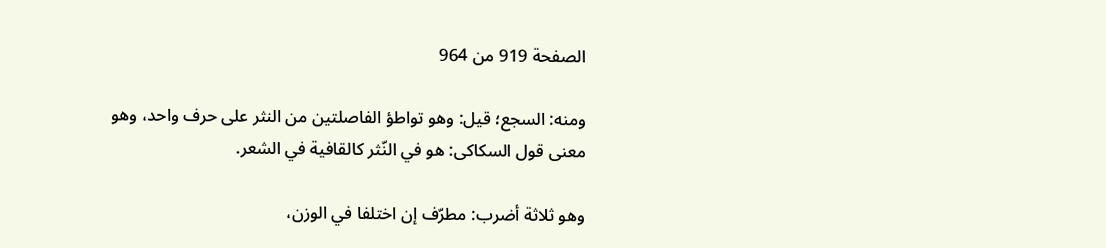الصفحة 919 من 964

ومنه: السجع؛ قيل: وهو تواطؤ الفاصلتين من النثر على حرف واحد، وهو معنى قول السكاكى: هو في النّثر كالقافية في الشعر.

وهو ثلاثة أضرب: مطرّف إن اختلفا في الوزن،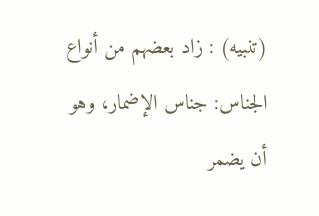(تنبيه) : زاد بعضهم من أنواع الجناس: جناس الإضمار، وهو أن يضمر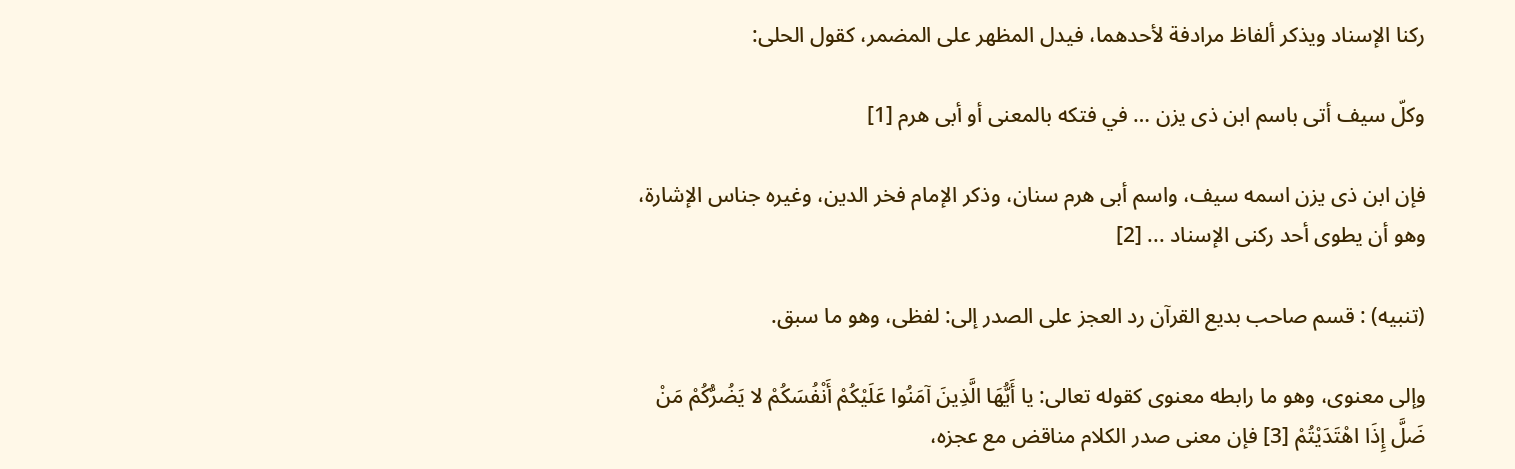ركنا الإسناد ويذكر ألفاظ مرادفة لأحدهما، فيدل المظهر على المضمر، كقول الحلى:

وكلّ سيف أتى باسم ابن ذى يزن … في فتكه بالمعنى أو أبى هرم [1]

فإن ابن ذى يزن اسمه سيف، واسم أبى هرم سنان، وذكر الإمام فخر الدين، وغيره جناس الإشارة، وهو أن يطوى أحد ركنى الإسناد ... [2]

(تنبيه) : قسم صاحب بديع القرآن رد العجز على الصدر إلى: لفظى، وهو ما سبق.

وإلى معنوى، وهو ما رابطه معنوى كقوله تعالى: يا أَيُّهَا الَّذِينَ آمَنُوا عَلَيْكُمْ أَنْفُسَكُمْ لا يَضُرُّكُمْ مَنْ ضَلَّ إِذَا اهْتَدَيْتُمْ [3] فإن معنى صدر الكلام مناقض مع عجزه،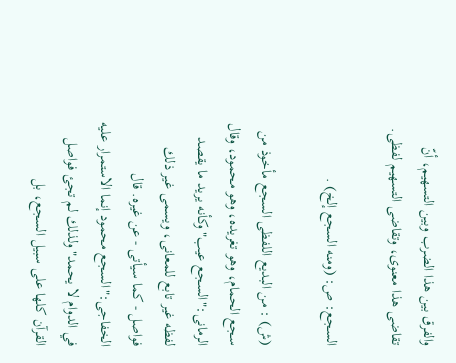والفرق بين هذا الضرب وبين التسهيم، أنّ تقاضى هذا معنوى، وتقاضى التسهيم لفظى.

السجع: ص: (ومنه السجع إلخ) .

(ش) : من البديع اللفظى السجع مأخوذ من سجع الحمام، وهو تغريده، وهو محمود، وقال الرمانى:"السجع عيب"وكأنه يريد ما يقصد لفظه غير تابع للمعانى، ويسمى غير ذلك فواصل - كما سيأتى - عن غيره. قال الخفاجى:"السجع محمود إنما الاستمرار عليه في الدوام لا يحمد"ولذلك لم تجئ فواصل القرآن كلها على سبيل السجع، بل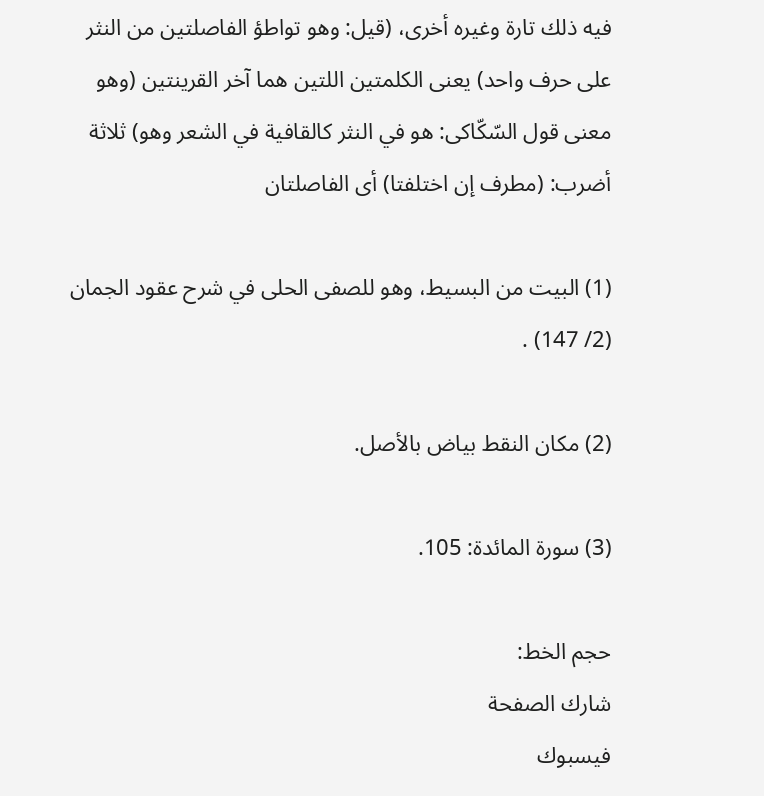فيه ذلك تارة وغيره أخرى، (قيل: وهو تواطؤ الفاصلتين من النثر على حرف واحد) يعنى الكلمتين اللتين هما آخر القرينتين (وهو معنى قول السّكّاكى: هو في النثر كالقافية في الشعر وهو) ثلاثة أضرب: (مطرف إن اختلفتا) أى الفاصلتان

(1) البيت من البسيط، وهو للصفى الحلى في شرح عقود الجمان (2/ 147) .

(2) مكان النقط بياض بالأصل.

(3) سورة المائدة: 105.

حجم الخط:
شارك الصفحة
فيسبوك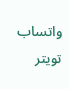واتساب تويتر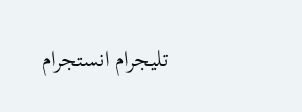تليجرام انستجرام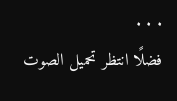. . .
فضلًا انتظر تحميل الصوت